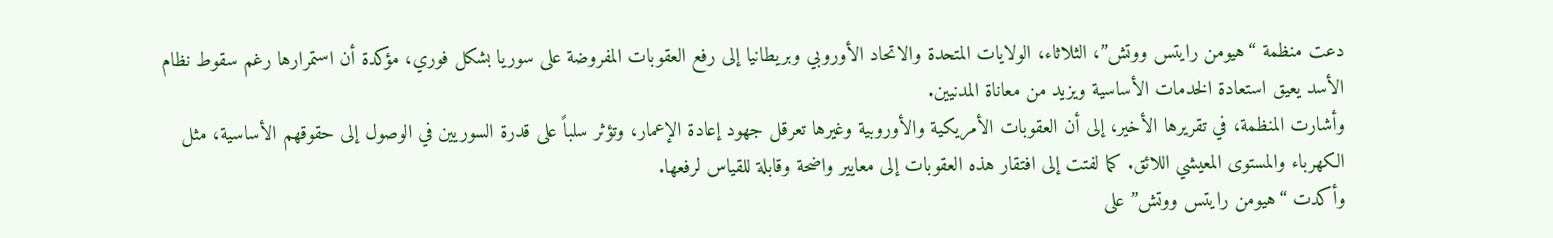دعت منظمة “هيومن رايتس ووتش”، الثلاثاء، الولايات المتحدة والاتحاد الأوروبي وبريطانيا إلى رفع العقوبات المفروضة على سوريا بشكل فوري، مؤكدة أن استمرارها رغم سقوط نظام الأسد يعيق استعادة الخدمات الأساسية ويزيد من معاناة المدنيين.
وأشارت المنظمة، في تقريرها الأخير، إلى أن العقوبات الأمريكية والأوروبية وغيرها تعرقل جهود إعادة الإعمار، وتؤثر سلباً على قدرة السوريين في الوصول إلى حقوقهم الأساسية، مثل الكهرباء والمستوى المعيشي اللائق. كما لفتت إلى افتقار هذه العقوبات إلى معايير واضحة وقابلة للقياس لرفعها.
وأكدت “هيومن رايتس ووتش” على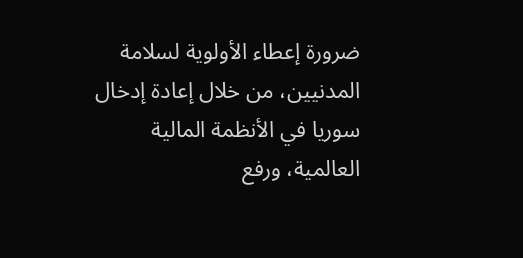ضرورة إعطاء الأولوية لسلامة المدنيين، من خلال إعادة إدخال سوريا في الأنظمة المالية العالمية، ورفع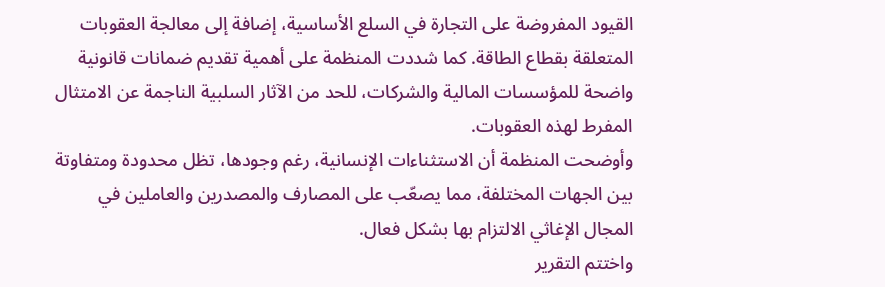القيود المفروضة على التجارة في السلع الأساسية، إضافة إلى معالجة العقوبات المتعلقة بقطاع الطاقة. كما شددت المنظمة على أهمية تقديم ضمانات قانونية واضحة للمؤسسات المالية والشركات، للحد من الآثار السلبية الناجمة عن الامتثال المفرط لهذه العقوبات.
وأوضحت المنظمة أن الاستثناءات الإنسانية، رغم وجودها، تظل محدودة ومتفاوتة بين الجهات المختلفة، مما يصعّب على المصارف والمصدرين والعاملين في المجال الإغاثي الالتزام بها بشكل فعال.
واختتم التقرير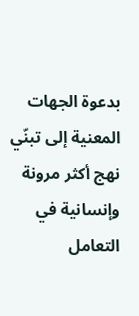بدعوة الجهات المعنية إلى تبنّي نهج أكثر مرونة وإنسانية في التعامل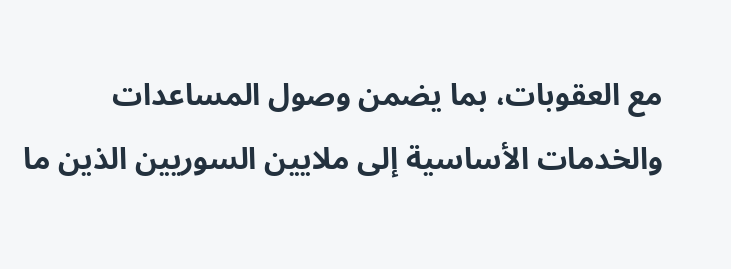مع العقوبات، بما يضمن وصول المساعدات والخدمات الأساسية إلى ملايين السوريين الذين ما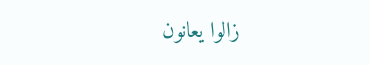زالوا يعانون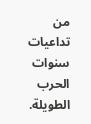من تداعيات سنوات الحرب الطويلة.